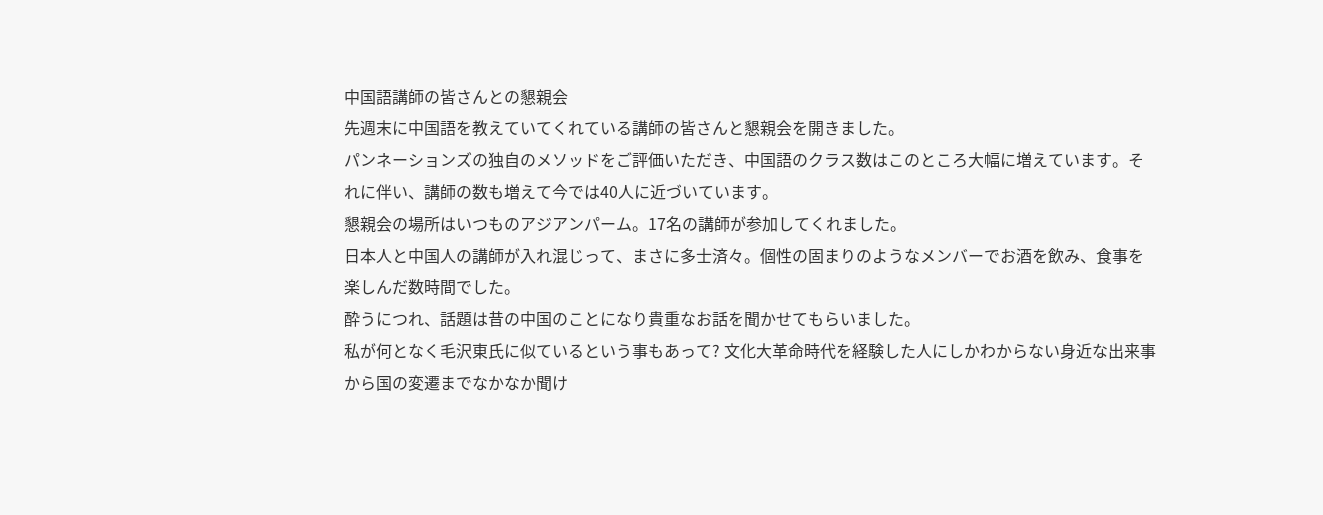中国語講師の皆さんとの懇親会
先週末に中国語を教えていてくれている講師の皆さんと懇親会を開きました。
パンネーションズの独自のメソッドをご評価いただき、中国語のクラス数はこのところ大幅に増えています。それに伴い、講師の数も増えて今では40人に近づいています。
懇親会の場所はいつものアジアンパーム。17名の講師が参加してくれました。
日本人と中国人の講師が入れ混じって、まさに多士済々。個性の固まりのようなメンバーでお酒を飲み、食事を楽しんだ数時間でした。
酔うにつれ、話題は昔の中国のことになり貴重なお話を聞かせてもらいました。
私が何となく毛沢東氏に似ているという事もあって? 文化大革命時代を経験した人にしかわからない身近な出来事から国の変遷までなかなか聞け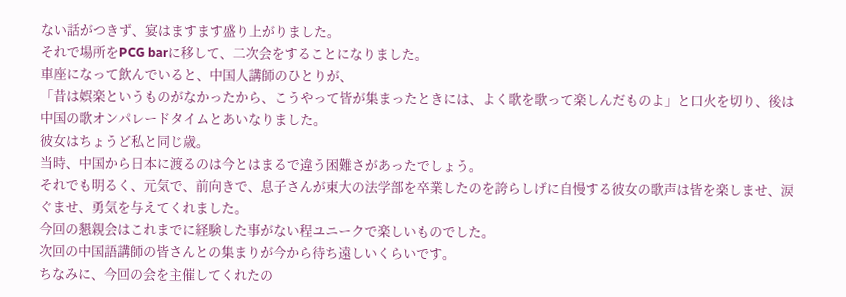ない話がつきず、宴はますます盛り上がりました。
それで場所をPCG barに移して、二次会をすることになりました。
車座になって飲んでいると、中国人講師のひとりが、
「昔は娯楽というものがなかったから、こうやって皆が集まったときには、よく歌を歌って楽しんだものよ」と口火を切り、後は中国の歌オンパレードタイムとあいなりました。
彼女はちょうど私と同じ歳。
当時、中国から日本に渡るのは今とはまるで違う困難さがあったでしょう。
それでも明るく、元気で、前向きで、息子さんが東大の法学部を卒業したのを誇らしげに自慢する彼女の歌声は皆を楽しませ、涙ぐませ、勇気を与えてくれました。
今回の懇親会はこれまでに経験した事がない程ユニークで楽しいものでした。
次回の中国語講師の皆さんとの集まりが今から待ち遠しいくらいです。
ちなみに、今回の会を主催してくれたの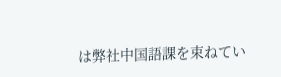は弊社中国語課を束ねてい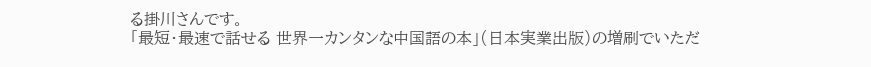る掛川さんです。
「最短・最速で話せる 世界一カンタンな中国語の本」(日本実業出版)の増刷でいただ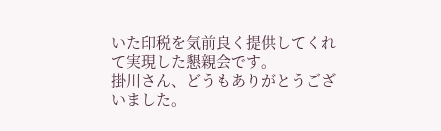いた印税を気前良く提供してくれて実現した懇親会です。
掛川さん、どうもありがとうございました。